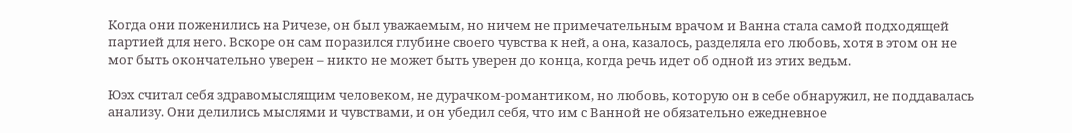Когда они поженились на Ричезе, он был уважаемым, но ничем не примечательным врачом и Ванна стала самой подходящей партией для него. Вскоре он сам поразился глубине своего чувства к ней, а она, казалось, разделяла его любовь, хотя в этом он не мог быть окончательно уверен – никто не может быть уверен до конца, когда речь идет об одной из этих ведьм.

Юэх считал себя здравомыслящим человеком, не дурачком-романтиком, но любовь, которую он в себе обнаружил, не поддавалась анализу. Они делились мыслями и чувствами, и он убедил себя, что им с Ванной не обязательно ежедневное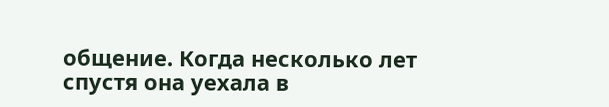общение. Когда несколько лет спустя она уехала в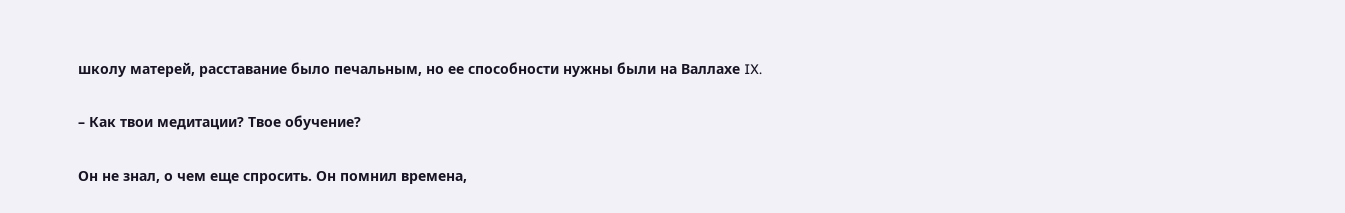школу матерей, расставание было печальным, но ее способности нужны были на Валлахе IX.

– Как твои медитации? Твое обучение?

Он не знал, о чем еще спросить. Он помнил времена,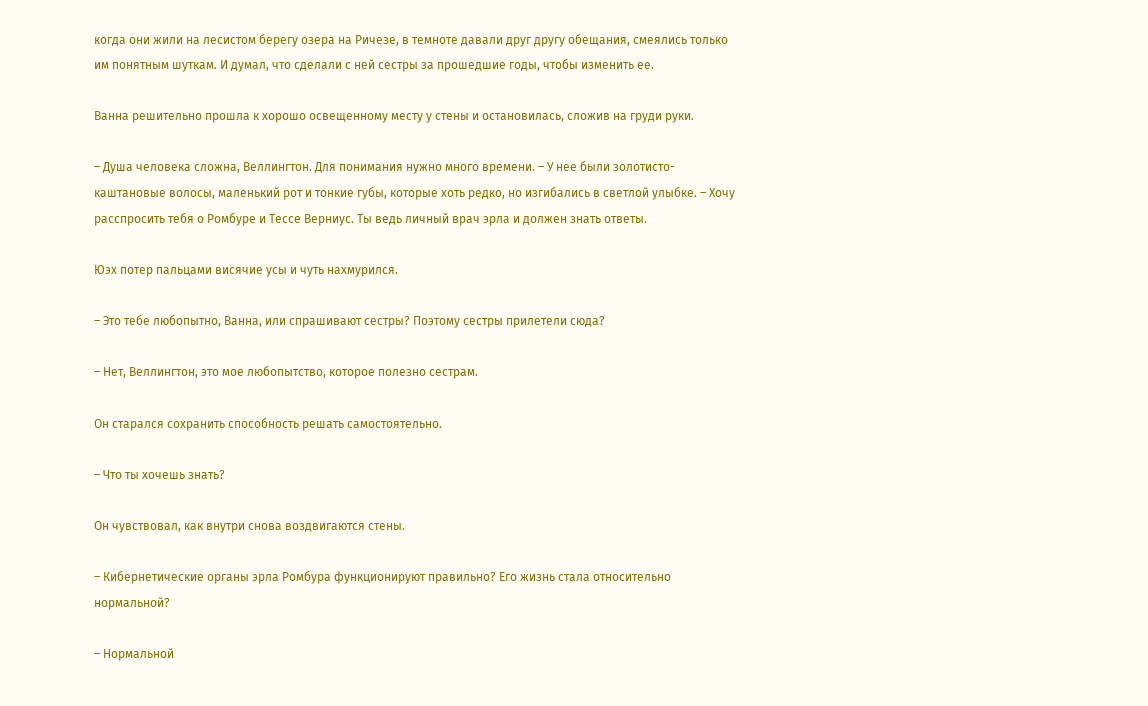когда они жили на лесистом берегу озера на Ричезе, в темноте давали друг другу обещания, смеялись только им понятным шуткам. И думал, что сделали с ней сестры за прошедшие годы, чтобы изменить ее.

Ванна решительно прошла к хорошо освещенному месту у стены и остановилась, сложив на груди руки.

– Душа человека сложна, Веллингтон. Для понимания нужно много времени. – У нее были золотисто-каштановые волосы, маленький рот и тонкие губы, которые хоть редко, но изгибались в светлой улыбке. – Хочу расспросить тебя о Ромбуре и Тессе Верниус. Ты ведь личный врач эрла и должен знать ответы.

Юэх потер пальцами висячие усы и чуть нахмурился.

– Это тебе любопытно, Ванна, или спрашивают сестры? Поэтому сестры прилетели сюда?

– Нет, Веллингтон, это мое любопытство, которое полезно сестрам.

Он старался сохранить способность решать самостоятельно.

– Что ты хочешь знать?

Он чувствовал, как внутри снова воздвигаются стены.

– Кибернетические органы эрла Ромбура функционируют правильно? Его жизнь стала относительно нормальной?

– Нормальной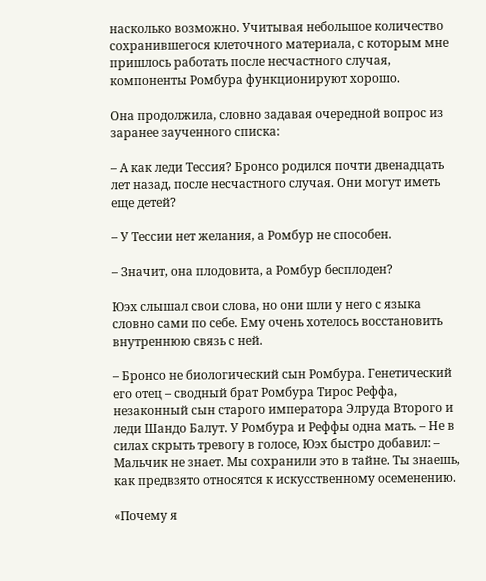насколько возможно. Учитывая небольшое количество сохранившегося клеточного материала, с которым мне пришлось работать после несчастного случая, компоненты Ромбура функционируют хорошо.

Она продолжила, словно задавая очередной вопрос из заранее заученного списка:

– А как леди Тессия? Бронсо родился почти двенадцать лет назад, после несчастного случая. Они могут иметь еще детей?

– У Тессии нет желания, а Ромбур не способен.

– Значит, она плодовита, а Ромбур бесплоден?

Юэх слышал свои слова, но они шли у него с языка словно сами по себе. Ему очень хотелось восстановить внутреннюю связь с ней.

– Бронсо не биологический сын Ромбура. Генетический его отец – сводный брат Ромбура Тирос Реффа, незаконный сын старого императора Элруда Второго и леди Шандо Балут. У Ромбура и Реффы одна мать. – Не в силах скрыть тревогу в голосе, Юэх быстро добавил: – Мальчик не знает. Мы сохранили это в тайне. Ты знаешь, как предвзято относятся к искусственному осеменению.

«Почему я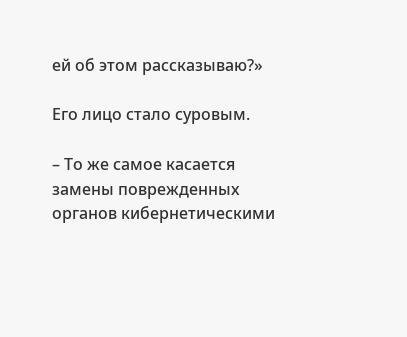ей об этом рассказываю?»

Его лицо стало суровым.

– То же самое касается замены поврежденных органов кибернетическими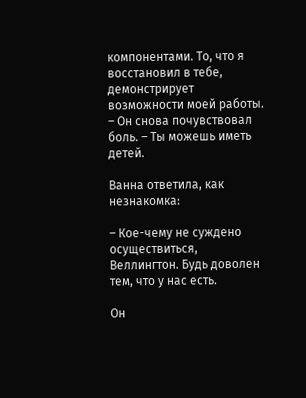компонентами. То, что я восстановил в тебе, демонстрирует возможности моей работы. – Он снова почувствовал боль. – Ты можешь иметь детей.

Ванна ответила, как незнакомка:

– Кое-чему не суждено осуществиться, Веллингтон. Будь доволен тем, что у нас есть.

Он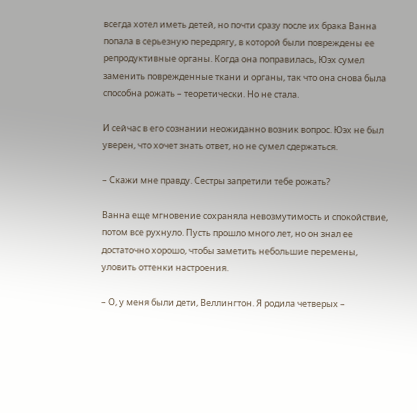всегда хотел иметь детей, но почти сразу после их брака Ванна попала в серьезную передрягу, в которой были повреждены ее репродуктивные органы. Когда она поправилась, Юэх сумел заменить поврежденные ткани и органы, так что она снова была способна рожать – теоретически. Но не стала.

И сейчас в его сознании неожиданно возник вопрос. Юэх не был уверен, что хочет знать ответ, но не сумел сдержаться.

– Скажи мне правду. Сестры запретили тебе рожать?

Ванна еще мгновение сохраняла невозмутимость и спокойствие, потом все рухнуло. Пусть прошло много лет, но он знал ее достаточно хорошо, чтобы заметить небольшие перемены, уловить оттенки настроения.

– О, у меня были дети, Веллингтон. Я родила четверых –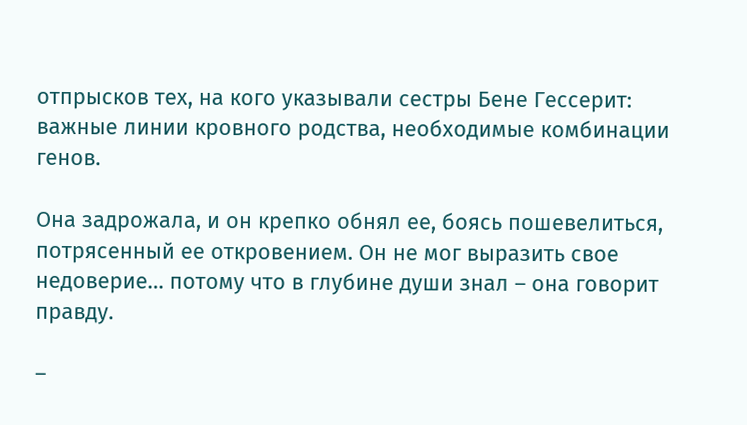отпрысков тех, на кого указывали сестры Бене Гессерит: важные линии кровного родства, необходимые комбинации генов.

Она задрожала, и он крепко обнял ее, боясь пошевелиться, потрясенный ее откровением. Он не мог выразить свое недоверие… потому что в глубине души знал – она говорит правду.

–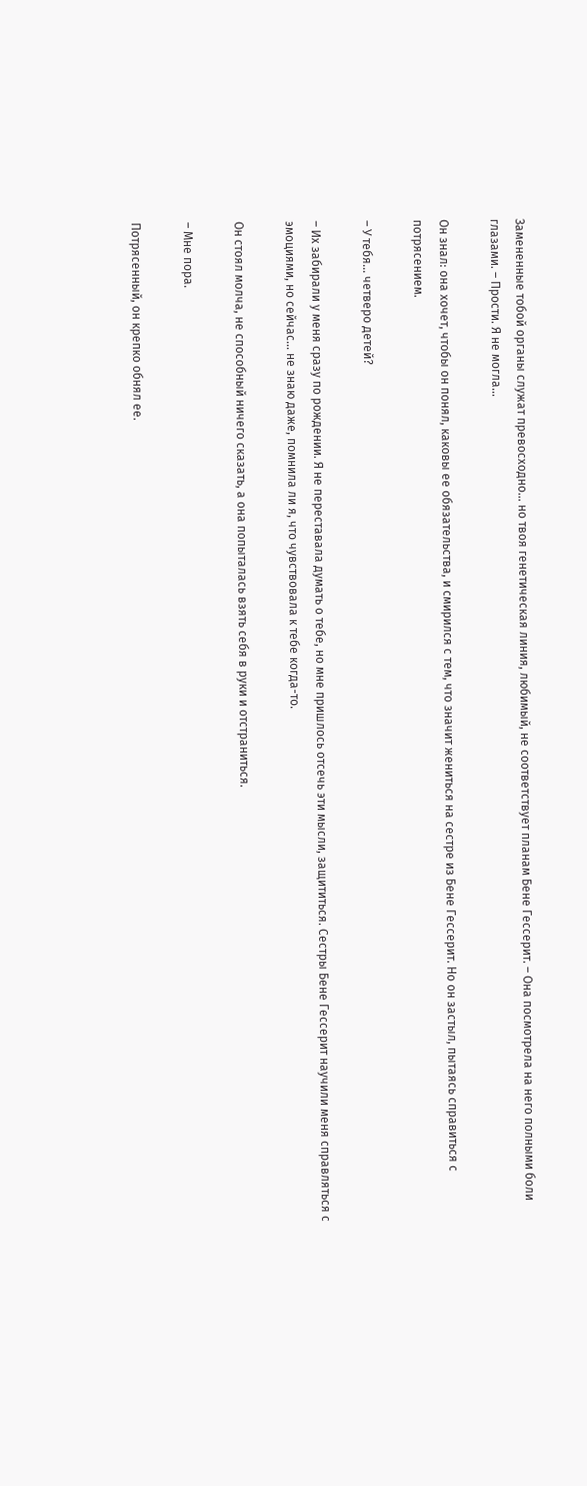Замененные тобой органы служат превосходно… но твоя генетическая линия, любимый, не соответствует планам Бене Гессерит. – Она посмотрела на него полными боли глазами. – Прости. Я не могла…

Он знал: она хочет, чтобы он понял, каковы ее обязательства, и смирился с тем, что значит жениться на сестре из Бене Гессерит. Но он застыл, пытаясь справиться с потрясением.

– У тебя… четверо детей?

– Их забирали у меня сразу по рождении. Я не переставала думать о тебе, но мне пришлось отсечь эти мысли, защититься. Сестры Бене Гессерит научили меня справляться с эмоциями, но сейчас… не знаю даже, помнила ли я, что чувствовала к тебе когда-то.

Он стоял молча, не способный ничего сказать, а она попыталась взять себя в руки и отстраниться.

– Мне пора.

Потрясенный, он крепко обнял ее.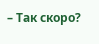– Так скоро?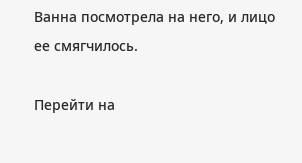Ванна посмотрела на него, и лицо ее смягчилось.

Перейти на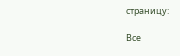страницу:

Все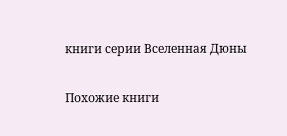книги серии Вселенная Дюны

Похожие книги